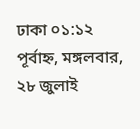ঢাকা ০১:১২ পূর্বাহ্ন, মঙ্গলবার, ২৮ জুলাই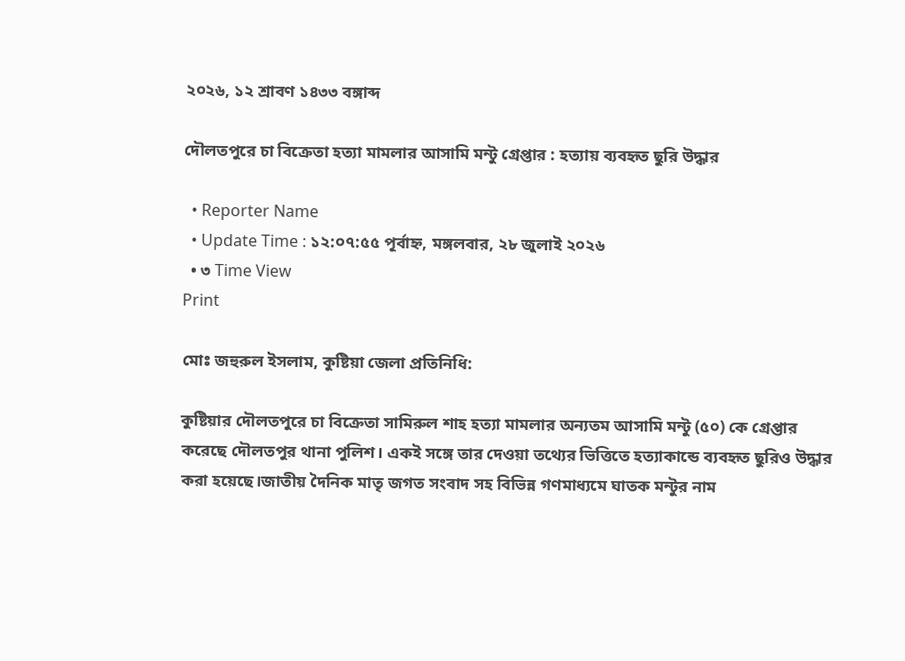২০২৬, ১২ শ্রাবণ ১৪৩৩ বঙ্গাব্দ

দৌলতপুরে চা বিক্রেতা হত্যা মামলার আসামি মন্টু গ্রেপ্তার : হত্যায় ব্যবহৃত ছুরি উদ্ধার

  • Reporter Name
  • Update Time : ১২:০৭:৫৫ পূর্বাহ্ন, মঙ্গলবার, ২৮ জুলাই ২০২৬
  • ৩ Time View
Print

মোঃ জহুরুল ইসলাম, কুষ্টিয়া জেলা প্রতিনিধি:

কুষ্টিয়ার দৌলতপুরে চা বিক্রেতা সামিরুল শাহ হত্যা মামলার অন্যতম আসামি মন্টু (৫০) কে গ্রেপ্তার করেছে দৌলতপুর থানা পুলিশ। একই সঙ্গে তার দেওয়া তথ্যের ভিত্তিতে হত্যাকান্ডে ব্যবহৃত ছুরিও উদ্ধার করা হয়েছে।জাতীয় দৈনিক মাতৃ জগত সংবাদ সহ বিভিন্ন গণমাধ্যমে ঘাতক মন্টুর নাম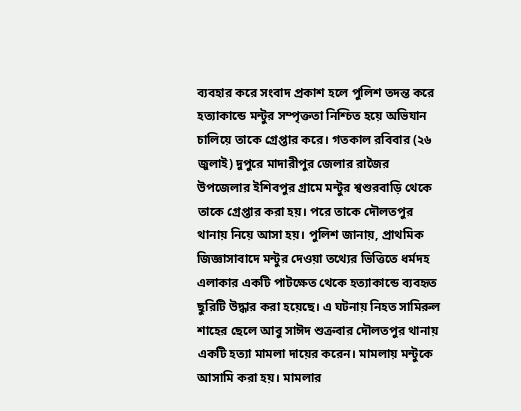ব্যবহার করে সংবাদ প্রকাশ হলে পুলিশ তদন্ত করে হত্যাকান্ডে মন্টুর সম্পৃক্ততা নিশ্চিত হয়ে অভিযান চালিয়ে তাকে গ্রেপ্তার করে। গতকাল রবিবার (২৬ জুলাই) দুপুরে মাদারীপুর জেলার রাজৈর উপজেলার ইশিবপুর গ্রামে মন্টুর শ্বশুরবাড়ি থেকে তাকে গ্রেপ্তার করা হয়। পরে তাকে দৌলতপুর থানায় নিয়ে আসা হয়। পুলিশ জানায়, প্রাথমিক জিজ্ঞাসাবাদে মন্টুর দেওয়া তথ্যের ভিত্তিতে ধর্মদহ এলাকার একটি পাটক্ষেত থেকে হত্যাকান্ডে ব্যবহৃত ছুরিটি উদ্ধার করা হয়েছে। এ ঘটনায় নিহত সামিরুল শাহের ছেলে আবু সাঈদ শুক্রবার দৌলতপুর থানায় একটি হত্যা মামলা দায়ের করেন। মামলায় মন্টুকে আসামি করা হয়। মামলার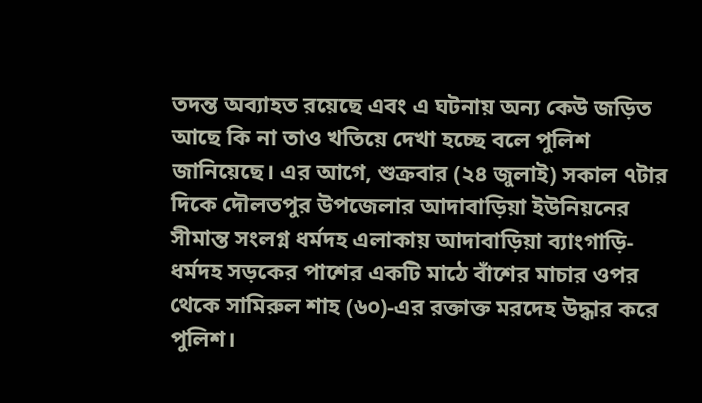তদন্ত অব্যাহত রয়েছে এবং এ ঘটনায় অন্য কেউ জড়িত আছে কি না তাও খতিয়ে দেখা হচ্ছে বলে পুলিশ জানিয়েছে। এর আগে, শুক্রবার (২৪ জুলাই) সকাল ৭টার দিকে দৌলতপুর উপজেলার আদাবাড়িয়া ইউনিয়নের সীমান্ত সংলগ্ন ধর্মদহ এলাকায় আদাবাড়িয়া ব্যাংগাড়ি-ধর্মদহ সড়কের পাশের একটি মাঠে বাঁশের মাচার ওপর থেকে সামিরুল শাহ (৬০)-এর রক্তাক্ত মরদেহ উদ্ধার করে পুলিশ।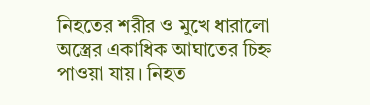নিহতের শরীর ও মুখে ধারালো অস্ত্রের একাধিক আঘাতের চিহ্ন পাওয়া যায়। নিহত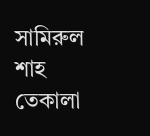সামিরুল শাহ তেকালা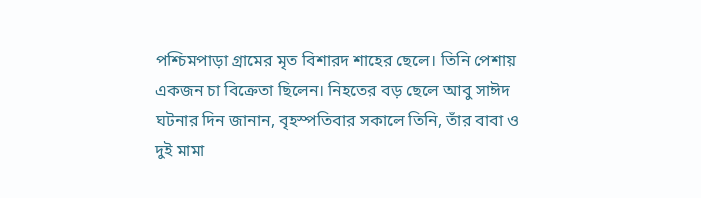পশ্চিমপাড়া গ্রামের মৃত বিশারদ শাহের ছেলে। তিনি পেশায় একজন চা বিক্রেতা ছিলেন। নিহতের বড় ছেলে আবু সাঈদ ঘটনার দিন জানান, বৃহস্পতিবার সকালে তিনি, তাঁর বাবা ও দুই মামা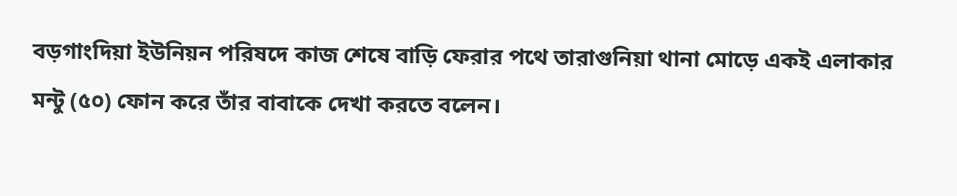বড়গাংদিয়া ইউনিয়ন পরিষদে কাজ শেষে বাড়ি ফেরার পথে তারাগুনিয়া থানা মোড়ে একই এলাকার মন্টু (৫০) ফোন করে তাঁর বাবাকে দেখা করতে বলেন।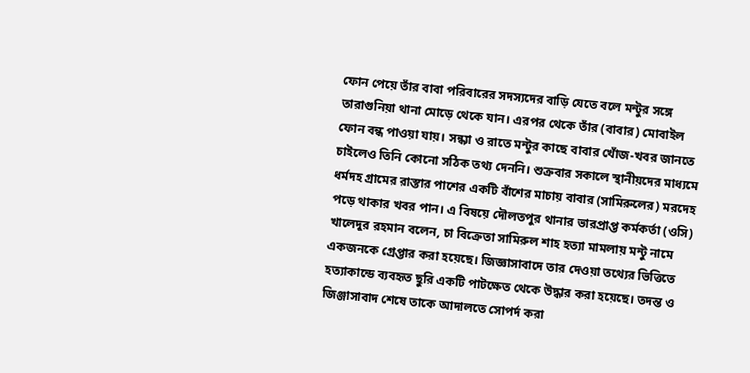ফোন পেয়ে তাঁর বাবা পরিবারের সদস্যদের বাড়ি যেতে বলে মন্টুর সঙ্গে তারাগুনিয়া থানা মোড়ে থেকে যান। এরপর থেকে তাঁর (বাবার) মোবাইল ফোন বন্ধ পাওয়া যায়। সন্ধ্যা ও রাতে মন্টুর কাছে বাবার খোঁজ-খবর জানতে চাইলেও তিনি কোনো সঠিক তথ্য দেননি। শুক্রবার সকালে স্থানীয়দের মাধ্যমে ধর্মদহ গ্রামের রাস্তার পাশের একটি বাঁশের মাচায় বাবার (সামিরুলের) মরদেহ পড়ে থাকার খবর পান। এ বিষয়ে দৌলতপুর থানার ভারপ্রাপ্ত কর্মকর্তা (ওসি) খালেদুর রহমান বলেন, চা বিক্রেতা সামিরুল শাহ হত্যা মামলায় মন্টু নামে একজনকে গ্রেপ্তার করা হয়েছে। জিজ্ঞাসাবাদে তার দেওয়া তথ্যের ভিত্তিতে হত্যাকান্ডে ব্যবহৃত ছুরি একটি পাটক্ষেত থেকে উদ্ধার করা হয়েছে। তদন্ত ও জিঞ্জাসাবাদ শেষে তাকে আদালতে সোপর্দ করা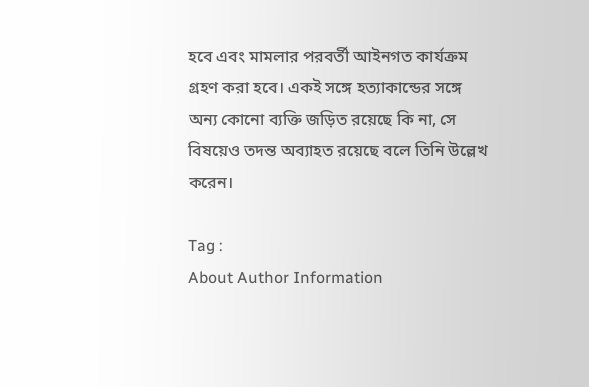হবে এবং মামলার পরবর্তী আইনগত কার্যক্রম গ্রহণ করা হবে। একই সঙ্গে হত্যাকান্ডের সঙ্গে অন্য কোনো ব্যক্তি জড়িত রয়েছে কি না, সে বিষয়েও তদন্ত অব্যাহত রয়েছে বলে তিনি উল্লেখ করেন।

Tag :
About Author Information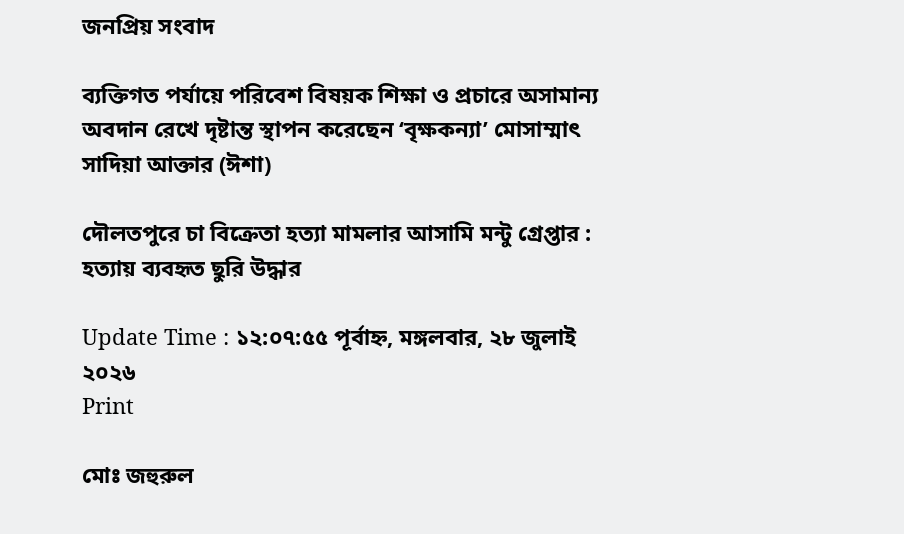জনপ্রিয় সংবাদ

ব্যক্তিগত পর্যায়ে পরিবেশ বিষয়ক শিক্ষা ও প্রচারে অসামান্য অবদান রেখে দৃষ্টান্ত স্থাপন করেছেন ‘বৃক্ষকন্যা’ মোসাম্মাৎ সাদিয়া আক্তার (ঈশা)

দৌলতপুরে চা বিক্রেতা হত্যা মামলার আসামি মন্টু গ্রেপ্তার : হত্যায় ব্যবহৃত ছুরি উদ্ধার

Update Time : ১২:০৭:৫৫ পূর্বাহ্ন, মঙ্গলবার, ২৮ জুলাই ২০২৬
Print

মোঃ জহুরুল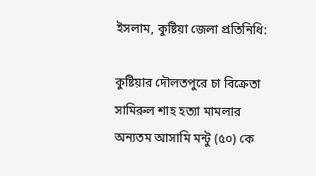ইসলাম, কুষ্টিয়া জেলা প্রতিনিধি:

কুষ্টিয়ার দৌলতপুরে চা বিক্রেতা সামিরুল শাহ হত্যা মামলার অন্যতম আসামি মন্টু (৫০) কে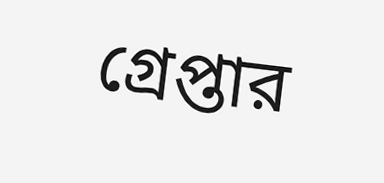গ্রেপ্তার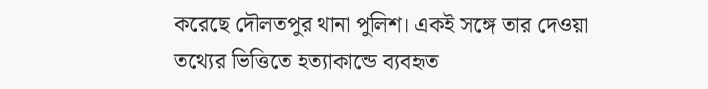করেছে দৌলতপুর থানা পুলিশ। একই সঙ্গে তার দেওয়া তথ্যের ভিত্তিতে হত্যাকান্ডে ব্যবহৃত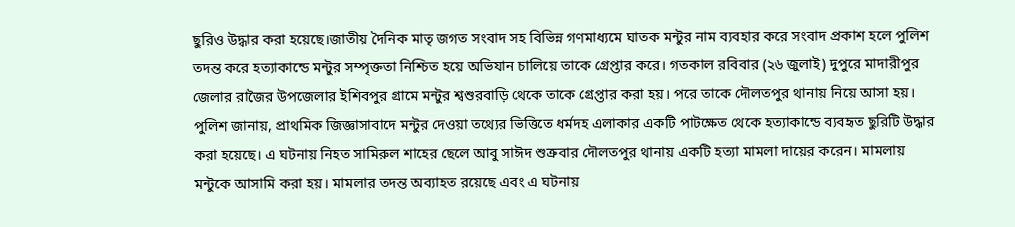ছুরিও উদ্ধার করা হয়েছে।জাতীয় দৈনিক মাতৃ জগত সংবাদ সহ বিভিন্ন গণমাধ্যমে ঘাতক মন্টুর নাম ব্যবহার করে সংবাদ প্রকাশ হলে পুলিশ তদন্ত করে হত্যাকান্ডে মন্টুর সম্পৃক্ততা নিশ্চিত হয়ে অভিযান চালিয়ে তাকে গ্রেপ্তার করে। গতকাল রবিবার (২৬ জুলাই) দুপুরে মাদারীপুর জেলার রাজৈর উপজেলার ইশিবপুর গ্রামে মন্টুর শ্বশুরবাড়ি থেকে তাকে গ্রেপ্তার করা হয়। পরে তাকে দৌলতপুর থানায় নিয়ে আসা হয়। পুলিশ জানায়, প্রাথমিক জিজ্ঞাসাবাদে মন্টুর দেওয়া তথ্যের ভিত্তিতে ধর্মদহ এলাকার একটি পাটক্ষেত থেকে হত্যাকান্ডে ব্যবহৃত ছুরিটি উদ্ধার করা হয়েছে। এ ঘটনায় নিহত সামিরুল শাহের ছেলে আবু সাঈদ শুক্রবার দৌলতপুর থানায় একটি হত্যা মামলা দায়ের করেন। মামলায় মন্টুকে আসামি করা হয়। মামলার তদন্ত অব্যাহত রয়েছে এবং এ ঘটনায়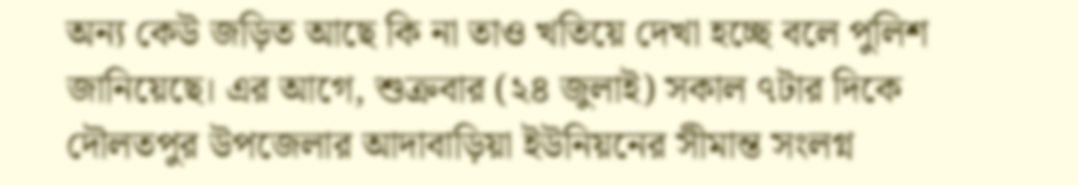অন্য কেউ জড়িত আছে কি না তাও খতিয়ে দেখা হচ্ছে বলে পুলিশ জানিয়েছে। এর আগে, শুক্রবার (২৪ জুলাই) সকাল ৭টার দিকে দৌলতপুর উপজেলার আদাবাড়িয়া ইউনিয়নের সীমান্ত সংলগ্ন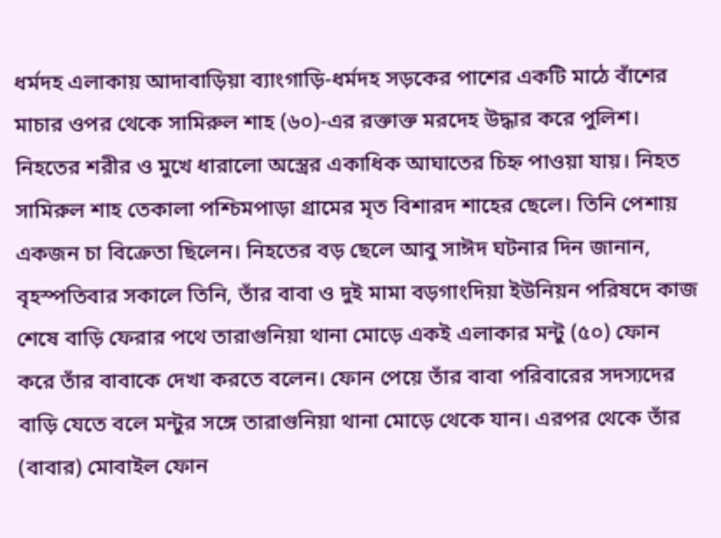ধর্মদহ এলাকায় আদাবাড়িয়া ব্যাংগাড়ি-ধর্মদহ সড়কের পাশের একটি মাঠে বাঁশের মাচার ওপর থেকে সামিরুল শাহ (৬০)-এর রক্তাক্ত মরদেহ উদ্ধার করে পুলিশ। নিহতের শরীর ও মুখে ধারালো অস্ত্রের একাধিক আঘাতের চিহ্ন পাওয়া যায়। নিহত সামিরুল শাহ তেকালা পশ্চিমপাড়া গ্রামের মৃত বিশারদ শাহের ছেলে। তিনি পেশায় একজন চা বিক্রেতা ছিলেন। নিহতের বড় ছেলে আবু সাঈদ ঘটনার দিন জানান, বৃহস্পতিবার সকালে তিনি, তাঁর বাবা ও দুই মামা বড়গাংদিয়া ইউনিয়ন পরিষদে কাজ শেষে বাড়ি ফেরার পথে তারাগুনিয়া থানা মোড়ে একই এলাকার মন্টু (৫০) ফোন করে তাঁর বাবাকে দেখা করতে বলেন। ফোন পেয়ে তাঁর বাবা পরিবারের সদস্যদের বাড়ি যেতে বলে মন্টুর সঙ্গে তারাগুনিয়া থানা মোড়ে থেকে যান। এরপর থেকে তাঁর (বাবার) মোবাইল ফোন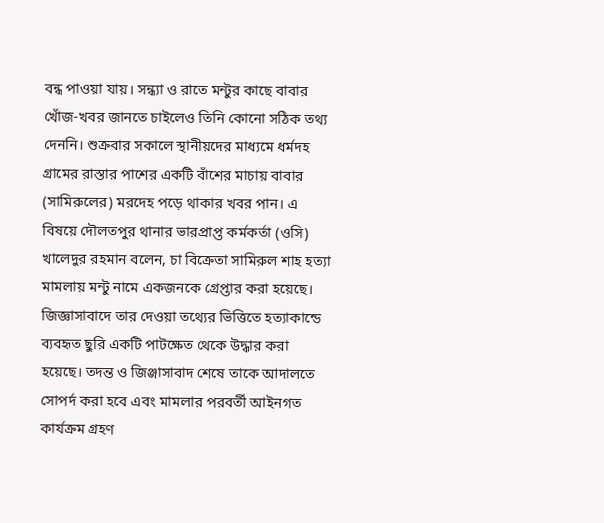বন্ধ পাওয়া যায়। সন্ধ্যা ও রাতে মন্টুর কাছে বাবার খোঁজ-খবর জানতে চাইলেও তিনি কোনো সঠিক তথ্য দেননি। শুক্রবার সকালে স্থানীয়দের মাধ্যমে ধর্মদহ গ্রামের রাস্তার পাশের একটি বাঁশের মাচায় বাবার (সামিরুলের) মরদেহ পড়ে থাকার খবর পান। এ বিষয়ে দৌলতপুর থানার ভারপ্রাপ্ত কর্মকর্তা (ওসি) খালেদুর রহমান বলেন, চা বিক্রেতা সামিরুল শাহ হত্যা মামলায় মন্টু নামে একজনকে গ্রেপ্তার করা হয়েছে। জিজ্ঞাসাবাদে তার দেওয়া তথ্যের ভিত্তিতে হত্যাকান্ডে ব্যবহৃত ছুরি একটি পাটক্ষেত থেকে উদ্ধার করা হয়েছে। তদন্ত ও জিঞ্জাসাবাদ শেষে তাকে আদালতে সোপর্দ করা হবে এবং মামলার পরবর্তী আইনগত কার্যক্রম গ্রহণ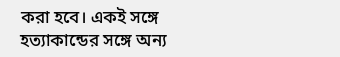করা হবে। একই সঙ্গে হত্যাকান্ডের সঙ্গে অন্য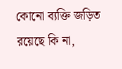কোনো ব্যক্তি জড়িত রয়েছে কি না,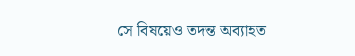সে বিষয়েও তদন্ত অব্যাহত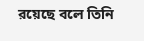রয়েছে বলে তিনি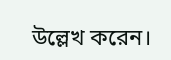উল্লেখ করেন।